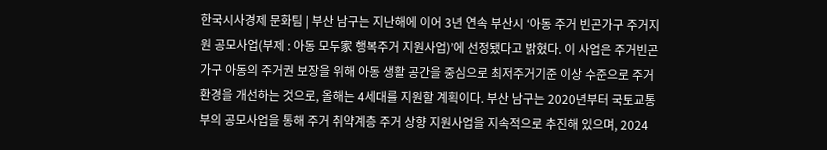한국시사경제 문화팀 | 부산 남구는 지난해에 이어 3년 연속 부산시 ‘아동 주거 빈곤가구 주거지원 공모사업(부제 : 아동 모두家 행복주거 지원사업)’에 선정됐다고 밝혔다. 이 사업은 주거빈곤가구 아동의 주거권 보장을 위해 아동 생활 공간을 중심으로 최저주거기준 이상 수준으로 주거환경을 개선하는 것으로, 올해는 4세대를 지원할 계획이다. 부산 남구는 2020년부터 국토교통부의 공모사업을 통해 주거 취약계층 주거 상향 지원사업을 지속적으로 추진해 있으며, 2024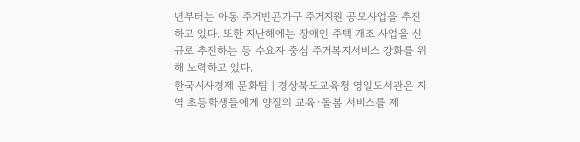년부터는 아동 주거빈곤가구 주거지원 공모사업을 추진하고 있다. 또한 지난해에는 장애인 주택 개조 사업을 신규로 추진하는 등 수요자 중심 주거복지서비스 강화를 위해 노력하고 있다.
한국시사경제 문화팀 | 경상북도교육청 영일도서관은 지역 초등학생들에게 양질의 교육·돌봄 서비스를 제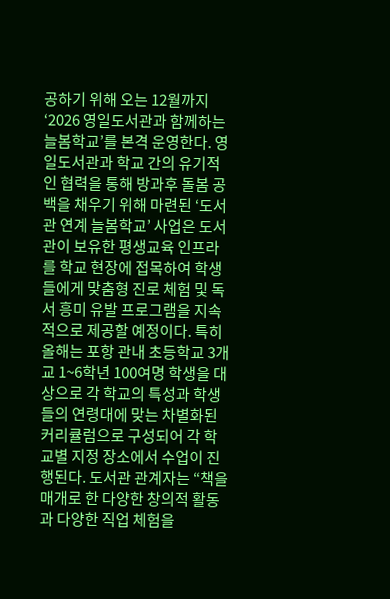공하기 위해 오는 12월까지 ‘2026 영일도서관과 함께하는 늘봄학교’를 본격 운영한다. 영일도서관과 학교 간의 유기적인 협력을 통해 방과후 돌봄 공백을 채우기 위해 마련된 ‘도서관 연계 늘봄학교’ 사업은 도서관이 보유한 평생교육 인프라를 학교 현장에 접목하여 학생들에게 맞춤형 진로 체험 및 독서 흥미 유발 프로그램을 지속적으로 제공할 예정이다. 특히 올해는 포항 관내 초등학교 3개교 1~6학년 100여명 학생을 대상으로 각 학교의 특성과 학생들의 연령대에 맞는 차별화된 커리큘럼으로 구성되어 각 학교별 지정 장소에서 수업이 진행된다. 도서관 관계자는 “책을 매개로 한 다양한 창의적 활동과 다양한 직업 체험을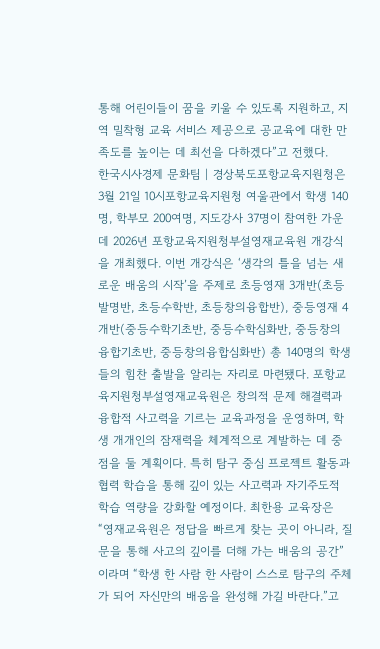통해 어린이들이 꿈을 키울 수 있도록 지원하고, 지역 밀착형 교육 서비스 제공으로 공교육에 대한 만족도를 높이는 데 최선을 다하겠다”고 전했다.
한국시사경제 문화팀 | 경상북도포항교육지원청은 3월 21일 10시포항교육지원청 여울관에서 학생 140명, 학부모 200여명, 지도강사 37명이 참여한 가운데 2026년 포항교육지원청부설영재교육원 개강식을 개최했다. 이번 개강식은 ‘생각의 틀을 넘는 새로운 배움의 시작’을 주제로 초등영재 3개반(초등발명반, 초등수학반, 초등창의융합반), 중등영재 4개반(중등수학기초반, 중등수학심화반, 중등창의융합기초반, 중등창의융합심화반) 총 140명의 학생들의 힘찬 출발을 알리는 자리로 마련됐다. 포항교육지원청부설영재교육원은 창의적 문제 해결력과 융합적 사고력을 기르는 교육과정을 운영하며, 학생 개개인의 잠재력을 체계적으로 계발하는 데 중점을 둘 계획이다. 특히 탐구 중심 프로젝트 활동과 협력 학습을 통해 깊이 있는 사고력과 자기주도적 학습 역량을 강화할 예정이다. 최한용 교육장은 “영재교육원은 정답을 빠르게 찾는 곳이 아니라, 질문을 통해 사고의 깊이를 더해 가는 배움의 공간”이라며 “학생 한 사람 한 사람이 스스로 탐구의 주체가 되어 자신만의 배움을 완성해 가길 바란다.”고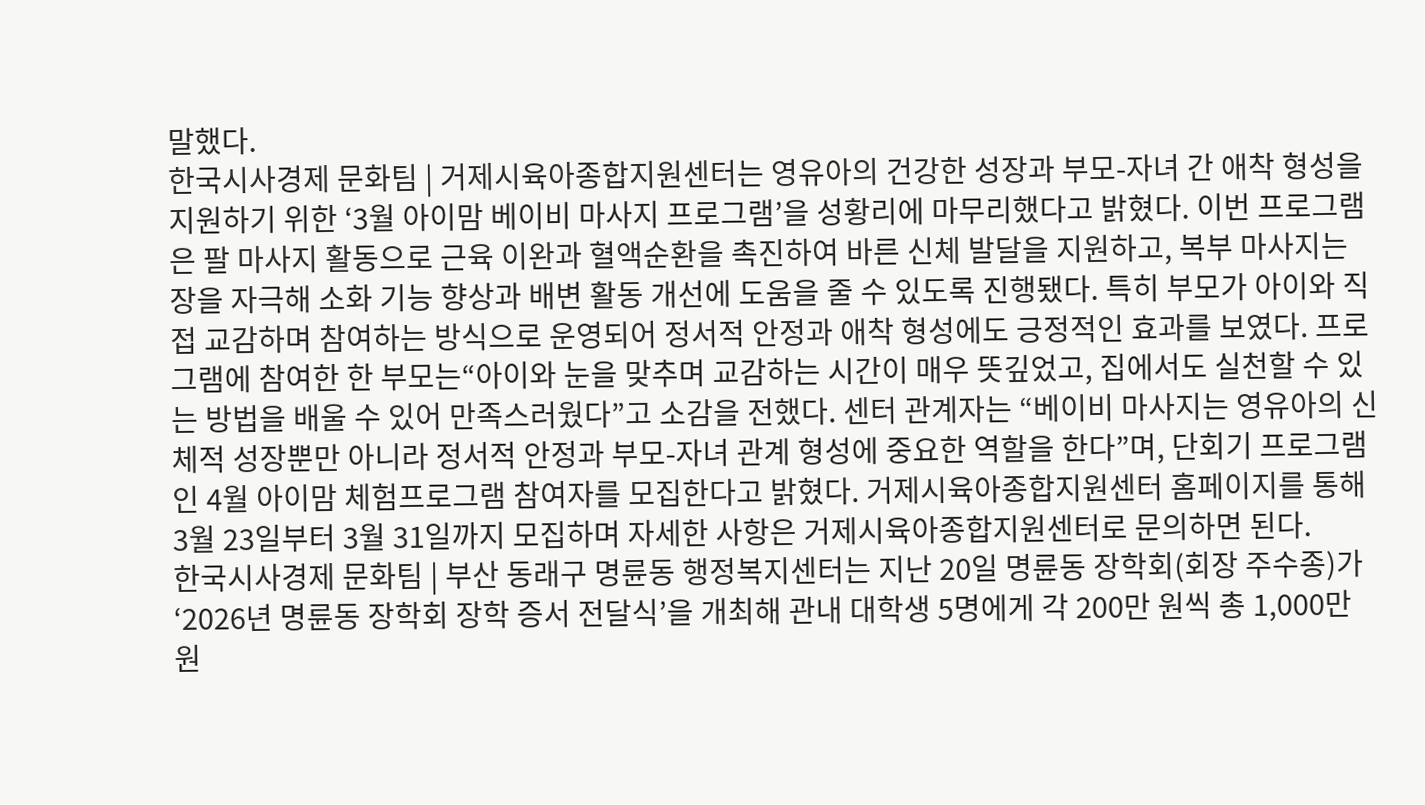말했다.
한국시사경제 문화팀 | 거제시육아종합지원센터는 영유아의 건강한 성장과 부모-자녀 간 애착 형성을 지원하기 위한 ‘3월 아이맘 베이비 마사지 프로그램’을 성황리에 마무리했다고 밝혔다. 이번 프로그램은 팔 마사지 활동으로 근육 이완과 혈액순환을 촉진하여 바른 신체 발달을 지원하고, 복부 마사지는 장을 자극해 소화 기능 향상과 배변 활동 개선에 도움을 줄 수 있도록 진행됐다. 특히 부모가 아이와 직접 교감하며 참여하는 방식으로 운영되어 정서적 안정과 애착 형성에도 긍정적인 효과를 보였다. 프로그램에 참여한 한 부모는“아이와 눈을 맞추며 교감하는 시간이 매우 뜻깊었고, 집에서도 실천할 수 있는 방법을 배울 수 있어 만족스러웠다”고 소감을 전했다. 센터 관계자는 “베이비 마사지는 영유아의 신체적 성장뿐만 아니라 정서적 안정과 부모-자녀 관계 형성에 중요한 역할을 한다”며, 단회기 프로그램인 4월 아이맘 체험프로그램 참여자를 모집한다고 밝혔다. 거제시육아종합지원센터 홈페이지를 통해 3월 23일부터 3월 31일까지 모집하며 자세한 사항은 거제시육아종합지원센터로 문의하면 된다.
한국시사경제 문화팀 | 부산 동래구 명륜동 행정복지센터는 지난 20일 명륜동 장학회(회장 주수종)가 ‘2026년 명륜동 장학회 장학 증서 전달식’을 개최해 관내 대학생 5명에게 각 200만 원씩 총 1,000만 원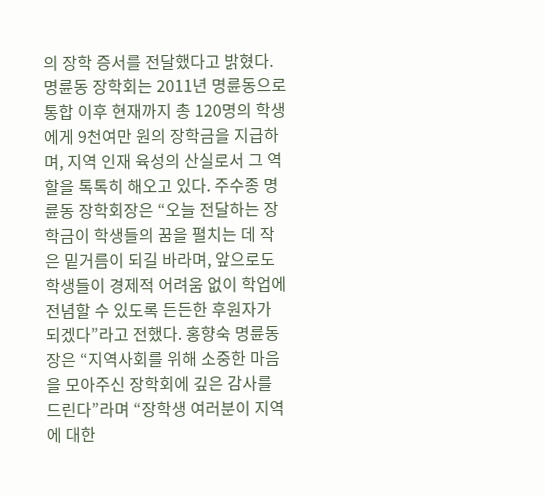의 장학 증서를 전달했다고 밝혔다. 명륜동 장학회는 2011년 명륜동으로 통합 이후 현재까지 총 120명의 학생에게 9천여만 원의 장학금을 지급하며, 지역 인재 육성의 산실로서 그 역할을 톡톡히 해오고 있다. 주수종 명륜동 장학회장은 “오늘 전달하는 장학금이 학생들의 꿈을 펼치는 데 작은 밑거름이 되길 바라며, 앞으로도 학생들이 경제적 어려움 없이 학업에 전념할 수 있도록 든든한 후원자가 되겠다”라고 전했다. 홍향숙 명륜동장은 “지역사회를 위해 소중한 마음을 모아주신 장학회에 깊은 감사를 드린다”라며 “장학생 여러분이 지역에 대한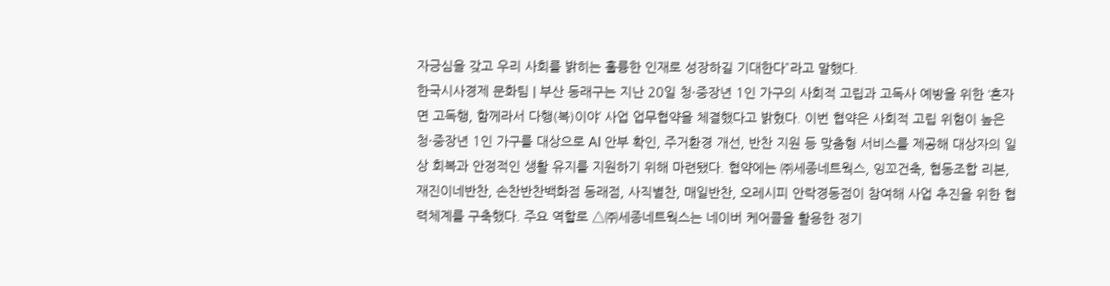자긍심을 갖고 우리 사회를 밝히는 훌륭한 인재로 성장하길 기대한다”라고 말했다.
한국시사경제 문화팀 | 부산 동래구는 지난 20일 청·중장년 1인 가구의 사회적 고립과 고독사 예방을 위한 ‘혼자면 고독행, 함께라서 다행(복)이야’ 사업 업무협약을 체결했다고 밝혔다. 이번 협약은 사회적 고립 위험이 높은 청·중장년 1인 가구를 대상으로 AI 안부 확인, 주거환경 개선, 반찬 지원 등 맞춤형 서비스를 제공해 대상자의 일상 회복과 안정적인 생활 유지를 지원하기 위해 마련됐다. 협약에는 ㈜세종네트웍스, 잉꼬건축, 협동조합 리본, 재진이네반찬, 손찬반찬백화점 동래점, 사직별찬, 매일반찬, 오레시피 안락경동점이 참여해 사업 추진을 위한 협력체계를 구축했다. 주요 역할로 △㈜세종네트웍스는 네이버 케어콜을 활용한 정기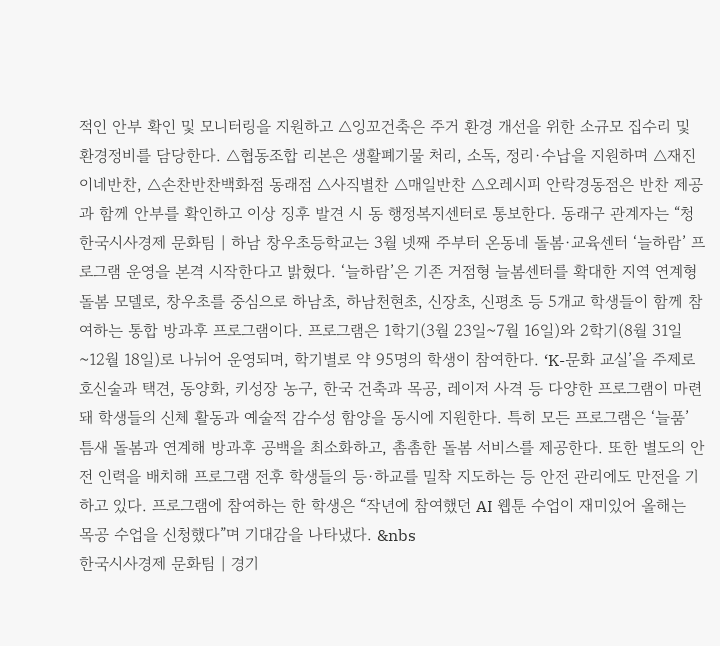적인 안부 확인 및 모니터링을 지원하고 △잉꼬건축은 주거 환경 개선을 위한 소규모 집수리 및 환경정비를 담당한다. △협동조합 리본은 생활폐기물 처리, 소독, 정리·수납을 지원하며 △재진이네반찬, △손찬반찬백화점 동래점 △사직별찬 △매일반찬 △오레시피 안락경동점은 반찬 제공과 함께 안부를 확인하고 이상 징후 발견 시 동 행정복지센터로 통보한다. 동래구 관계자는 “청
한국시사경제 문화팀 | 하남 창우초등학교는 3월 넷째 주부터 온동네 돌봄·교육센터 ‘늘하람’ 프로그램 운영을 본격 시작한다고 밝혔다. ‘늘하람’은 기존 거점형 늘봄센터를 확대한 지역 연계형 돌봄 모델로, 창우초를 중심으로 하남초, 하남천현초, 신장초, 신평초 등 5개교 학생들이 함께 참여하는 통합 방과후 프로그램이다. 프로그램은 1학기(3월 23일~7월 16일)와 2학기(8월 31일~12월 18일)로 나뉘어 운영되며, 학기별로 약 95명의 학생이 참여한다. ‘K-문화 교실’을 주제로 호신술과 택견, 동양화, 키성장 농구, 한국 건축과 목공, 레이저 사격 등 다양한 프로그램이 마련돼 학생들의 신체 활동과 예술적 감수성 함양을 동시에 지원한다. 특히 모든 프로그램은 ‘늘품’ 틈새 돌봄과 연계해 방과후 공백을 최소화하고, 촘촘한 돌봄 서비스를 제공한다. 또한 별도의 안전 인력을 배치해 프로그램 전후 학생들의 등·하교를 밀착 지도하는 등 안전 관리에도 만전을 기하고 있다. 프로그램에 참여하는 한 학생은 “작년에 참여했던 AI 웹툰 수업이 재미있어 올해는 목공 수업을 신청했다”며 기대감을 나타냈다. &nbs
한국시사경제 문화팀 | 경기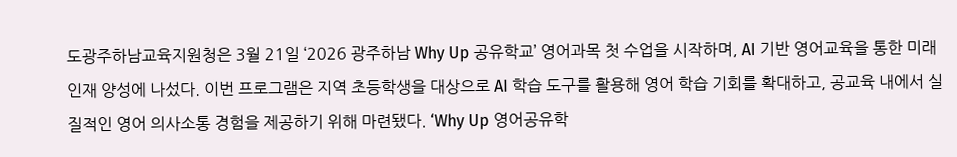도광주하남교육지원청은 3월 21일 ‘2026 광주하남 Why Up 공유학교’ 영어과목 첫 수업을 시작하며, AI 기반 영어교육을 통한 미래 인재 양성에 나섰다. 이번 프로그램은 지역 초등학생을 대상으로 AI 학습 도구를 활용해 영어 학습 기회를 확대하고, 공교육 내에서 실질적인 영어 의사소통 경험을 제공하기 위해 마련됐다. ‘Why Up 영어공유학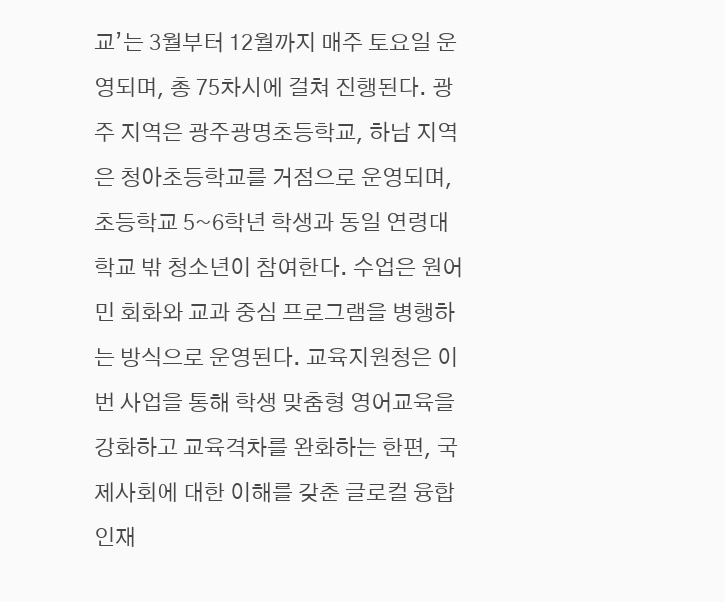교’는 3월부터 12월까지 매주 토요일 운영되며, 총 75차시에 걸쳐 진행된다. 광주 지역은 광주광명초등학교, 하남 지역은 청아초등학교를 거점으로 운영되며, 초등학교 5~6학년 학생과 동일 연령대 학교 밖 청소년이 참여한다. 수업은 원어민 회화와 교과 중심 프로그램을 병행하는 방식으로 운영된다. 교육지원청은 이번 사업을 통해 학생 맞춤형 영어교육을 강화하고 교육격차를 완화하는 한편, 국제사회에 대한 이해를 갖춘 글로컬 융합 인재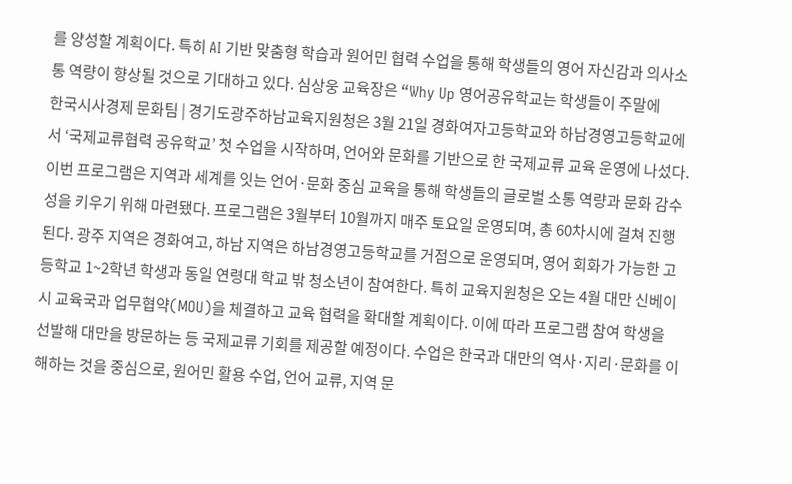를 양성할 계획이다. 특히 AI 기반 맞춤형 학습과 원어민 협력 수업을 통해 학생들의 영어 자신감과 의사소통 역량이 향상될 것으로 기대하고 있다. 심상웅 교육장은 “Why Up 영어공유학교는 학생들이 주말에
한국시사경제 문화팀 | 경기도광주하남교육지원청은 3월 21일 경화여자고등학교와 하남경영고등학교에서 ‘국제교류협력 공유학교’ 첫 수업을 시작하며, 언어와 문화를 기반으로 한 국제교류 교육 운영에 나섰다. 이번 프로그램은 지역과 세계를 잇는 언어·문화 중심 교육을 통해 학생들의 글로벌 소통 역량과 문화 감수성을 키우기 위해 마련됐다. 프로그램은 3월부터 10월까지 매주 토요일 운영되며, 총 60차시에 걸쳐 진행된다. 광주 지역은 경화여고, 하남 지역은 하남경영고등학교를 거점으로 운영되며, 영어 회화가 가능한 고등학교 1~2학년 학생과 동일 연령대 학교 밖 청소년이 참여한다. 특히 교육지원청은 오는 4월 대만 신베이시 교육국과 업무협약(MOU)을 체결하고 교육 협력을 확대할 계획이다. 이에 따라 프로그램 참여 학생을 선발해 대만을 방문하는 등 국제교류 기회를 제공할 예정이다. 수업은 한국과 대만의 역사·지리·문화를 이해하는 것을 중심으로, 원어민 활용 수업, 언어 교류, 지역 문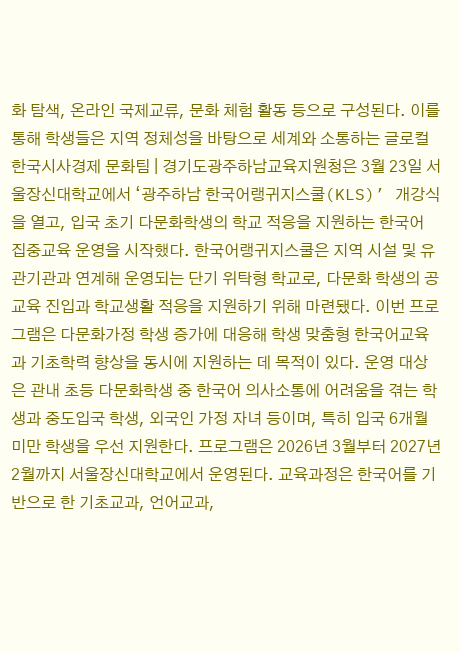화 탐색, 온라인 국제교류, 문화 체험 활동 등으로 구성된다. 이를 통해 학생들은 지역 정체성을 바탕으로 세계와 소통하는 글로컬
한국시사경제 문화팀 | 경기도광주하남교육지원청은 3월 23일 서울장신대학교에서 ‘광주하남 한국어랭귀지스쿨(KLS)’ 개강식을 열고, 입국 초기 다문화학생의 학교 적응을 지원하는 한국어 집중교육 운영을 시작했다. 한국어랭귀지스쿨은 지역 시설 및 유관기관과 연계해 운영되는 단기 위탁형 학교로, 다문화 학생의 공교육 진입과 학교생활 적응을 지원하기 위해 마련됐다. 이번 프로그램은 다문화가정 학생 증가에 대응해 학생 맞춤형 한국어교육과 기초학력 향상을 동시에 지원하는 데 목적이 있다. 운영 대상은 관내 초등 다문화학생 중 한국어 의사소통에 어려움을 겪는 학생과 중도입국 학생, 외국인 가정 자녀 등이며, 특히 입국 6개월 미만 학생을 우선 지원한다. 프로그램은 2026년 3월부터 2027년 2월까지 서울장신대학교에서 운영된다. 교육과정은 한국어를 기반으로 한 기초교과, 언어교과,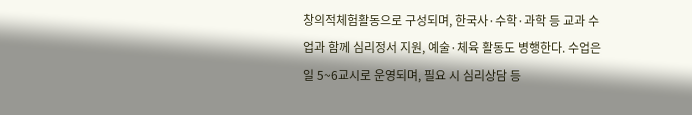창의적체험활동으로 구성되며, 한국사·수학·과학 등 교과 수업과 함께 심리정서 지원, 예술·체육 활동도 병행한다. 수업은 일 5~6교시로 운영되며, 필요 시 심리상담 등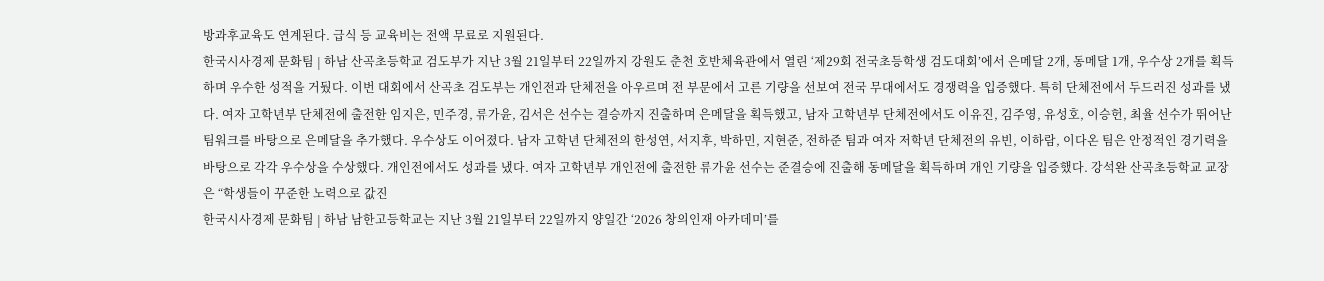방과후교육도 연계된다. 급식 등 교육비는 전액 무료로 지원된다.
한국시사경제 문화팀 | 하남 산곡초등학교 검도부가 지난 3월 21일부터 22일까지 강원도 춘천 호반체육관에서 열린 ‘제29회 전국초등학생 검도대회’에서 은메달 2개, 동메달 1개, 우수상 2개를 획득하며 우수한 성적을 거뒀다. 이번 대회에서 산곡초 검도부는 개인전과 단체전을 아우르며 전 부문에서 고른 기량을 선보여 전국 무대에서도 경쟁력을 입증했다. 특히 단체전에서 두드러진 성과를 냈다. 여자 고학년부 단체전에 출전한 임지은, 민주경, 류가윤, 김서은 선수는 결승까지 진출하며 은메달을 획득했고, 남자 고학년부 단체전에서도 이유진, 김주영, 유성호, 이승헌, 최율 선수가 뛰어난 팀워크를 바탕으로 은메달을 추가했다. 우수상도 이어졌다. 남자 고학년 단체전의 한성연, 서지후, 박하민, 지현준, 전하준 팀과 여자 저학년 단체전의 유빈, 이하람, 이다온 팀은 안정적인 경기력을 바탕으로 각각 우수상을 수상했다. 개인전에서도 성과를 냈다. 여자 고학년부 개인전에 출전한 류가윤 선수는 준결승에 진출해 동메달을 획득하며 개인 기량을 입증했다. 강석완 산곡초등학교 교장은 “학생들이 꾸준한 노력으로 값진
한국시사경제 문화팀 | 하남 남한고등학교는 지난 3월 21일부터 22일까지 양일간 ‘2026 창의인재 아카데미’를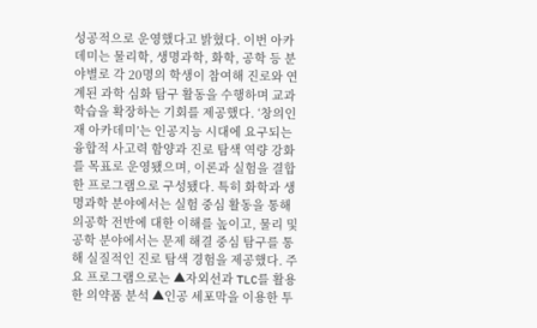성공적으로 운영했다고 밝혔다. 이번 아카데미는 물리학, 생명과학, 화학, 공학 등 분야별로 각 20명의 학생이 참여해 진로와 연계된 과학 심화 탐구 활동을 수행하며 교과 학습을 확장하는 기회를 제공했다. ‘창의인재 아카데미’는 인공지능 시대에 요구되는 융합적 사고력 함양과 진로 탐색 역량 강화를 목표로 운영됐으며, 이론과 실험을 결합한 프로그램으로 구성됐다. 특히 화학과 생명과학 분야에서는 실험 중심 활동을 통해 의공학 전반에 대한 이해를 높이고, 물리 및 공학 분야에서는 문제 해결 중심 탐구를 통해 실질적인 진로 탐색 경험을 제공했다. 주요 프로그램으로는 ▲자외선과 TLC를 활용한 의약품 분석 ▲인공 세포막을 이용한 투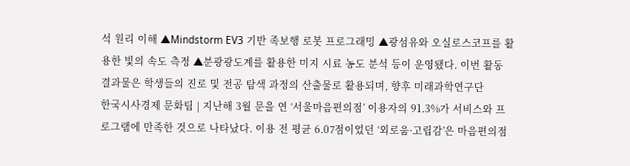석 원리 이해 ▲Mindstorm EV3 기반 족보행 로봇 프로그래밍 ▲광섬유와 오실로스코프를 활용한 빛의 속도 측정 ▲분광광도계를 활용한 미지 시료 농도 분석 등이 운영됐다. 이번 활동 결과물은 학생들의 진로 및 전공 탐색 과정의 산출물로 활용되며, 향후 미래과학연구단
한국시사경제 문화팀 | 지난해 3월 문을 연 ‘서울마음편의점’ 이용자의 91.3%가 서비스와 프로그램에 만족한 것으로 나타났다. 이용 전 평균 6.07점이었던 ‘외로움·고립감’은 마음편의점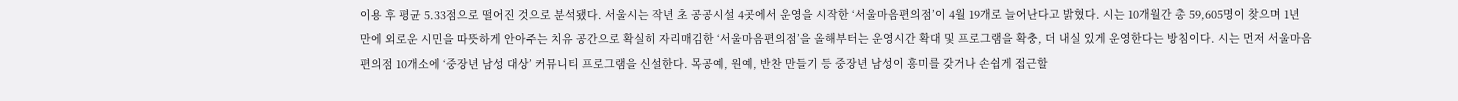이용 후 평균 5.33점으로 떨어진 것으로 분석됐다. 서울시는 작년 초 공공시설 4곳에서 운영을 시작한 ‘서울마음편의점’이 4월 19개로 늘어난다고 밝혔다. 시는 10개월간 총 59,605명이 찾으며 1년 만에 외로운 시민을 따뜻하게 안아주는 치유 공간으로 확실히 자리매김한 ‘서울마음편의점’을 올해부터는 운영시간 확대 및 프로그램을 확충, 더 내실 있게 운영한다는 방침이다. 시는 먼저 서울마음편의점 10개소에 ‘중장년 남성 대상’ 커뮤니티 프로그램을 신설한다. 목공예, 원예, 반찬 만들기 등 중장년 남성이 흥미를 갖거나 손쉽게 접근할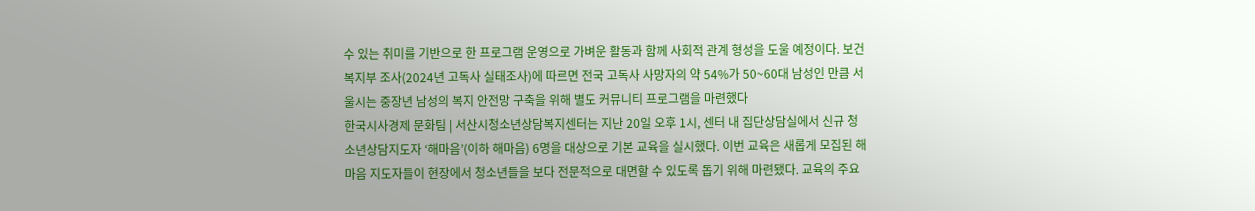수 있는 취미를 기반으로 한 프로그램 운영으로 가벼운 활동과 함께 사회적 관계 형성을 도울 예정이다. 보건복지부 조사(2024년 고독사 실태조사)에 따르면 전국 고독사 사망자의 약 54%가 50~60대 남성인 만큼 서울시는 중장년 남성의 복지 안전망 구축을 위해 별도 커뮤니티 프로그램을 마련했다
한국시사경제 문화팀 | 서산시청소년상담복지센터는 지난 20일 오후 1시, 센터 내 집단상담실에서 신규 청소년상담지도자 ‘해마음’(이하 해마음) 6명을 대상으로 기본 교육을 실시했다. 이번 교육은 새롭게 모집된 해마음 지도자들이 현장에서 청소년들을 보다 전문적으로 대면할 수 있도록 돕기 위해 마련됐다. 교육의 주요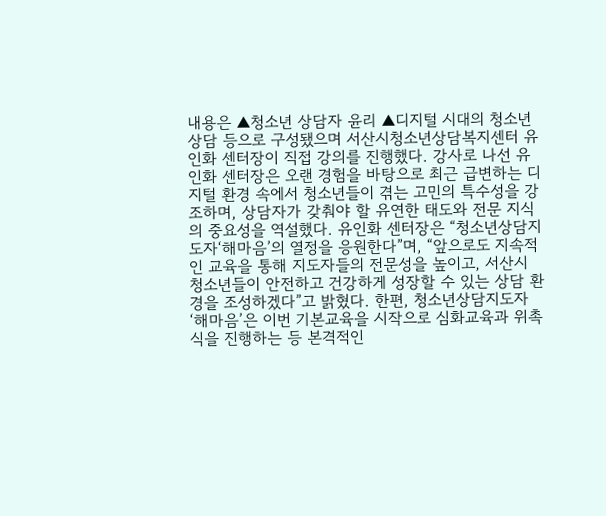내용은 ▲청소년 상담자 윤리 ▲디지털 시대의 청소년 상담 등으로 구성됐으며 서산시청소년상담복지센터 유인화 센터장이 직접 강의를 진행했다. 강사로 나선 유인화 센터장은 오랜 경험을 바탕으로 최근 급변하는 디지털 환경 속에서 청소년들이 겪는 고민의 특수성을 강조하며, 상담자가 갖춰야 할 유연한 태도와 전문 지식의 중요성을 역설했다. 유인화 센터장은 “청소년상담지도자‘해마음’의 열정을 응원한다”며, “앞으로도 지속적인 교육을 통해 지도자들의 전문성을 높이고, 서산시 청소년들이 안전하고 건강하게 성장할 수 있는 상담 환경을 조성하겠다”고 밝혔다. 한편, 청소년상담지도자‘해마음’은 이번 기본교육을 시작으로 심화교육과 위촉식을 진행하는 등 본격적인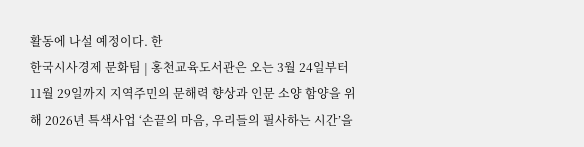활동에 나설 예정이다. 한
한국시사경제 문화팀 | 홍천교육도서관은 오는 3월 24일부터 11월 29일까지 지역주민의 문해력 향상과 인문 소양 함양을 위해 2026년 특색사업 ‘손끝의 마음, 우리들의 필사하는 시간’을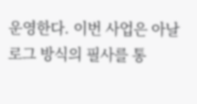운영한다. 이번 사업은 아날로그 방식의 필사를 통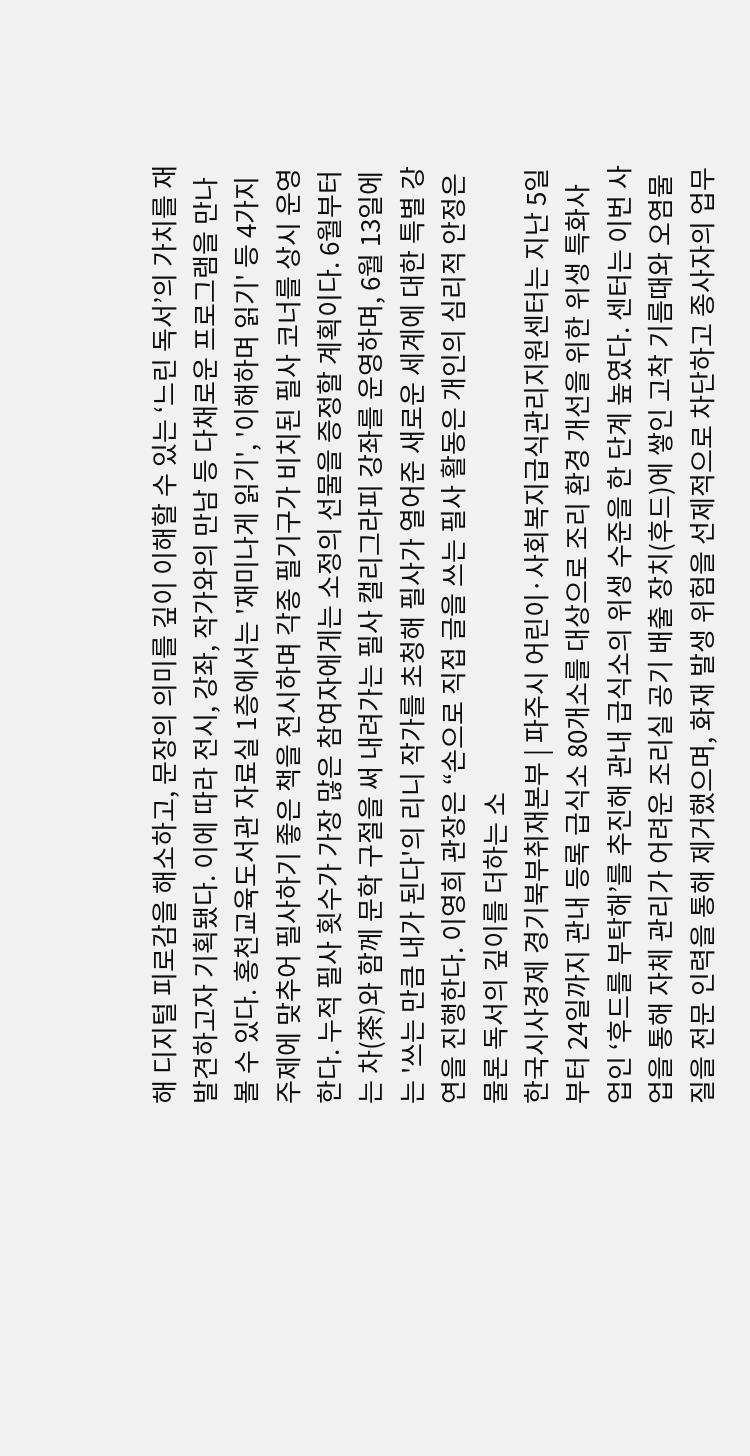해 디지털 피로감을 해소하고, 문장의 의미를 깊이 이해할 수 있는 ‘느린 독서’의 가치를 재발견하고자 기획됐다. 이에 따라 전시, 강좌, 작가와의 만남 등 다채로운 프로그램을 만나볼 수 있다. 홍천교육도서관 자료실 1층에서는 '재미나게 읽기', '이해하며 읽기' 등 4가지 주제에 맞추어 필사하기 좋은 책을 전시하며 각종 필기구가 비치된 필사 코너를 상시 운영한다. 누적 필사 횟수가 가장 많은 참여자에게는 소정의 선물을 증정할 계획이다. 6월부터는 차(茶)와 함께 문학 구절을 써 내려가는 필사 캘리그라피 강좌를 운영하며, 6월 13일에는 '쓰는 만큼 내가 된다'의 리니 작가를 초청해 필사가 열어준 새로운 세계에 대한 특별 강연을 진행한다. 이영희 관장은 “손으로 직접 글을 쓰는 필사 활동은 개인의 심리적 안정은 물론 독서의 깊이를 더하는 소
한국시사경제 경기북부취재본부 | 파주시 어린이·사회복지급식관리지원센터는 지난 5일부터 24일까지 관내 등록 급식소 80개소를 대상으로 조리 환경 개선을 위한 위생 특화사업인 ‘후드를 부탁해’를 추진해 관내 급식소의 위생 수준을 한 단계 높였다. 센터는 이번 사업을 통해 자체 관리가 어려운 조리실 공기 배출 장치(후드)에 쌓인 고착 기름때와 오염물질을 전문 인력을 통해 제거했으며, 화재 발생 위험을 선제적으로 차단하고 종사자의 업무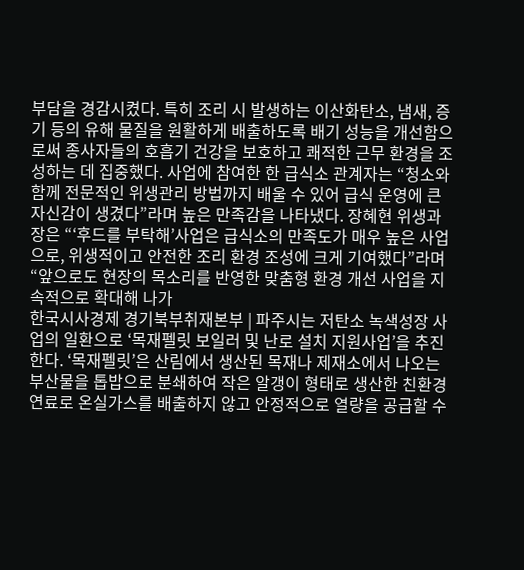부담을 경감시켰다. 특히 조리 시 발생하는 이산화탄소, 냄새, 증기 등의 유해 물질을 원활하게 배출하도록 배기 성능을 개선함으로써 종사자들의 호흡기 건강을 보호하고 쾌적한 근무 환경을 조성하는 데 집중했다. 사업에 참여한 한 급식소 관계자는 “청소와 함께 전문적인 위생관리 방법까지 배울 수 있어 급식 운영에 큰 자신감이 생겼다”라며 높은 만족감을 나타냈다. 장혜현 위생과장은 “‘후드를 부탁해’사업은 급식소의 만족도가 매우 높은 사업으로, 위생적이고 안전한 조리 환경 조성에 크게 기여했다”라며 “앞으로도 현장의 목소리를 반영한 맞춤형 환경 개선 사업을 지속적으로 확대해 나가
한국시사경제 경기북부취재본부 | 파주시는 저탄소 녹색성장 사업의 일환으로 ‘목재펠릿 보일러 및 난로 설치 지원사업’을 추진한다. ‘목재펠릿’은 산림에서 생산된 목재나 제재소에서 나오는 부산물을 톱밥으로 분쇄하여 작은 알갱이 형태로 생산한 친환경 연료로 온실가스를 배출하지 않고 안정적으로 열량을 공급할 수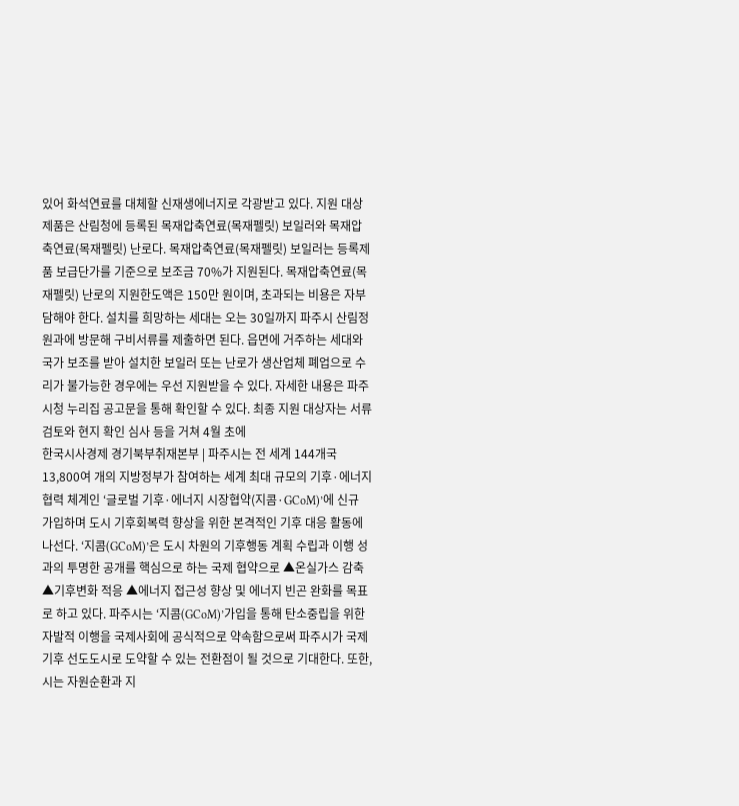있어 화석연료를 대체할 신재생에너지로 각광받고 있다. 지원 대상 제품은 산림청에 등록된 목재압축연료(목재펠릿) 보일러와 목재압축연료(목재펠릿) 난로다. 목재압축연료(목재펠릿) 보일러는 등록제품 보급단가를 기준으로 보조금 70%가 지원된다. 목재압축연료(목재펠릿) 난로의 지원한도액은 150만 원이며, 초과되는 비용은 자부담해야 한다. 설치를 희망하는 세대는 오는 30일까지 파주시 산림정원과에 방문해 구비서류를 제출하면 된다. 읍면에 거주하는 세대와 국가 보조를 받아 설치한 보일러 또는 난로가 생산업체 폐업으로 수리가 불가능한 경우에는 우선 지원받을 수 있다. 자세한 내용은 파주시청 누리집 공고문을 통해 확인할 수 있다. 최종 지원 대상자는 서류 검토와 현지 확인 심사 등을 거쳐 4월 초에
한국시사경제 경기북부취재본부 | 파주시는 전 세계 144개국 13,800여 개의 지방정부가 참여하는 세계 최대 규모의 기후·에너지 협력 체계인 ‘글로벌 기후·에너지 시장협약(지콤·GCoM)’에 신규 가입하며 도시 기후회복력 향상을 위한 본격적인 기후 대응 활동에 나선다. ‘지콤(GCoM)’은 도시 차원의 기후행동 계획 수립과 이행 성과의 투명한 공개를 핵심으로 하는 국제 협약으로 ▲온실가스 감축 ▲기후변화 적응 ▲에너지 접근성 향상 및 에너지 빈곤 완화를 목표로 하고 있다. 파주시는 ‘지콤(GCoM)’가입을 통해 탄소중립을 위한 자발적 이행을 국제사회에 공식적으로 약속함으로써 파주시가 국제 기후 선도도시로 도약할 수 있는 전환점이 될 것으로 기대한다. 또한, 시는 자원순환과 지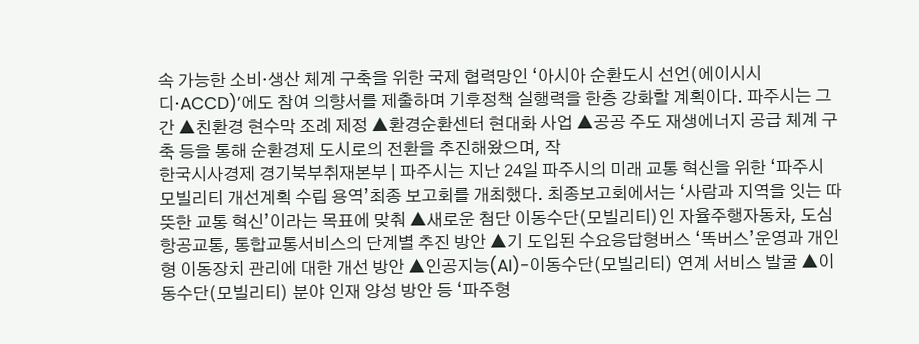속 가능한 소비·생산 체계 구축을 위한 국제 협력망인 ‘아시아 순환도시 선언(에이시시디·ACCD)’에도 참여 의향서를 제출하며 기후정책 실행력을 한층 강화할 계획이다. 파주시는 그간 ▲친환경 현수막 조례 제정 ▲환경순환센터 현대화 사업 ▲공공 주도 재생에너지 공급 체계 구축 등을 통해 순환경제 도시로의 전환을 추진해왔으며, 작
한국시사경제 경기북부취재본부 | 파주시는 지난 24일 파주시의 미래 교통 혁신을 위한 ‘파주시 모빌리티 개선계획 수립 용역’최종 보고회를 개최했다. 최종보고회에서는 ‘사람과 지역을 잇는 따뜻한 교통 혁신’이라는 목표에 맞춰 ▲새로운 첨단 이동수단(모빌리티)인 자율주행자동차, 도심항공교통, 통합교통서비스의 단계별 추진 방안 ▲기 도입된 수요응답형버스 ‘똑버스’운영과 개인형 이동장치 관리에 대한 개선 방안 ▲인공지능(AI)-이동수단(모빌리티) 연계 서비스 발굴 ▲이동수단(모빌리티) 분야 인재 양성 방안 등 ‘파주형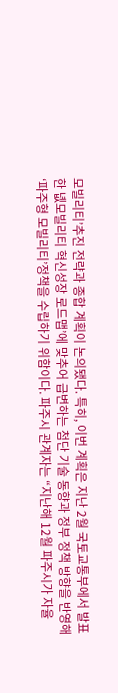모빌리티’추진 전략과 종합 계획이 논의됐다. 특히, 이번 계획은 지난 2월 국토교통부에서 발표한 녮모빌리티 혁신성장 로드맵’에 맞추어 급변하는 첨단 기술 동향과 정부 정책 방향을 반영해 ‘파주형 모빌리티’정책을 수립하기 위함이다. 파주시 관계자는 “지난해 12월 파주시가 자율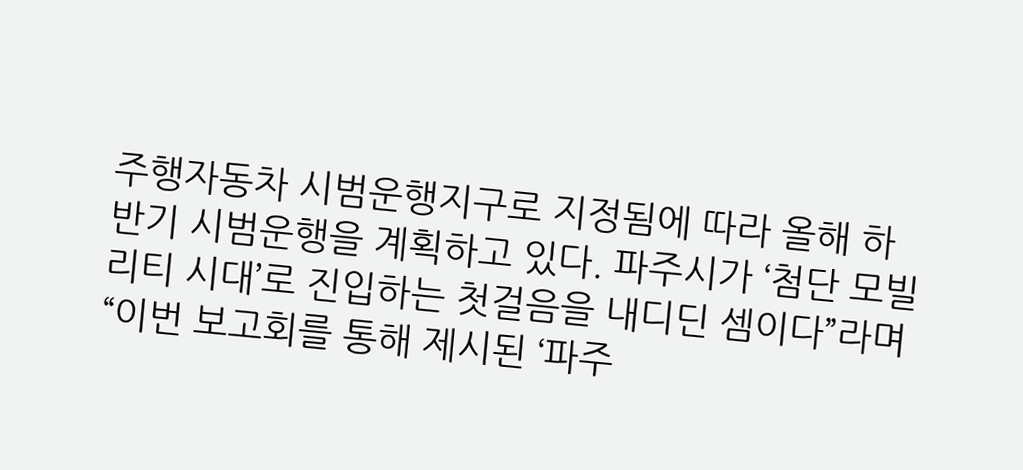주행자동차 시범운행지구로 지정됨에 따라 올해 하반기 시범운행을 계획하고 있다. 파주시가 ‘첨단 모빌리티 시대’로 진입하는 첫걸음을 내디딘 셈이다”라며 “이번 보고회를 통해 제시된 ‘파주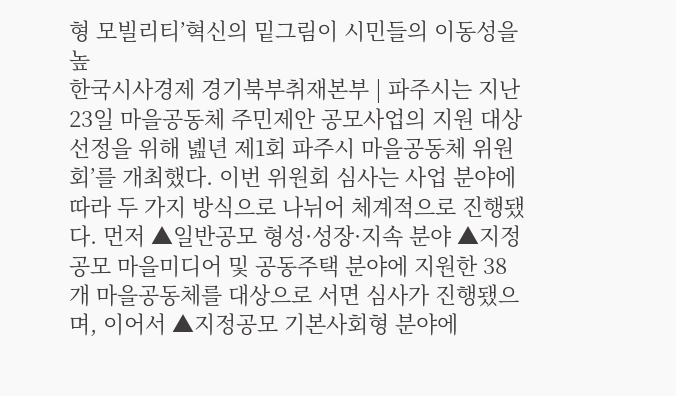형 모빌리티’혁신의 밑그림이 시민들의 이동성을 높
한국시사경제 경기북부취재본부 | 파주시는 지난 23일 마을공동체 주민제안 공모사업의 지원 대상 선정을 위해 녪년 제1회 파주시 마을공동체 위원회’를 개최했다. 이번 위원회 심사는 사업 분야에 따라 두 가지 방식으로 나뉘어 체계적으로 진행됐다. 먼저 ▲일반공모 형성·성장·지속 분야 ▲지정공모 마을미디어 및 공동주택 분야에 지원한 38개 마을공동체를 대상으로 서면 심사가 진행됐으며, 이어서 ▲지정공모 기본사회형 분야에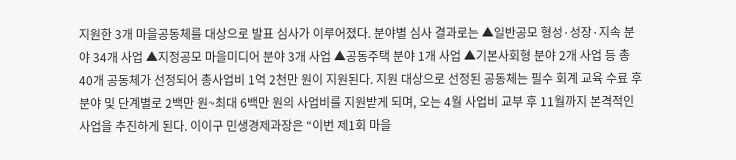지원한 3개 마을공동체를 대상으로 발표 심사가 이루어졌다. 분야별 심사 결과로는 ▲일반공모 형성·성장·지속 분야 34개 사업 ▲지정공모 마을미디어 분야 3개 사업 ▲공동주택 분야 1개 사업 ▲기본사회형 분야 2개 사업 등 총 40개 공동체가 선정되어 총사업비 1억 2천만 원이 지원된다. 지원 대상으로 선정된 공동체는 필수 회계 교육 수료 후 분야 및 단계별로 2백만 원~최대 6백만 원의 사업비를 지원받게 되며, 오는 4월 사업비 교부 후 11월까지 본격적인 사업을 추진하게 된다. 이이구 민생경제과장은 “이번 제1회 마을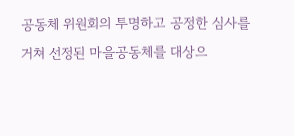공동체 위원회의 투명하고 공정한 심사를 거쳐 선정된 마을공동체를 대상으